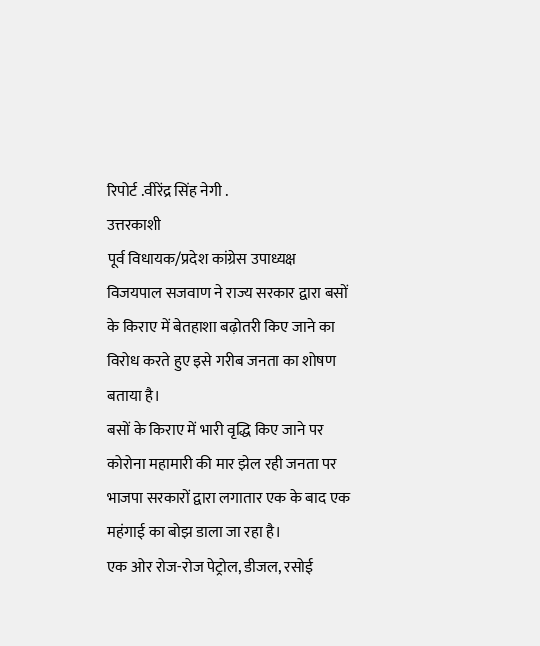रिपोर्ट .वीरेंद्र सिंह नेगी .
उत्तरकाशी
पूर्व विधायक/प्रदेश कांग्रेस उपाध्यक्ष विजयपाल सजवाण ने राज्य सरकार द्वारा बसों के किराए में बेतहाशा बढ़ोतरी किए जाने का विरोध करते हुए इसे गरीब जनता का शोषण बताया है।
बसों के किराए में भारी वृद्धि किए जाने पर कोरोना महामारी की मार झेल रही जनता पर भाजपा सरकारों द्वारा लगातार एक के बाद एक महंगाई का बोझ डाला जा रहा है।
एक ओर रोज-रोज पेट्रोल, डीजल, रसोई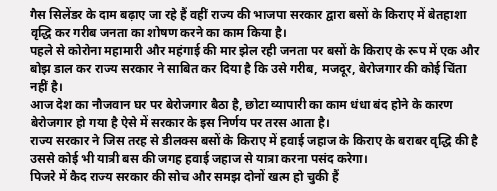गैस सिलेंडर के दाम बढ़ाए जा रहे हैं वहीं राज्य की भाजपा सरकार द्वारा बसों के किराए में बेतहाशा वृद्धि कर गरीब जनता का शोषण करने का काम किया है।
पहले से कोरोना महामारी और महंगाई की मार झेल रही जनता पर बसों के किराए के रूप में एक और बोझ डाल कर राज्य सरकार ने साबित कर दिया है कि उसे गरीब, मजदूर, बेरोजगार की कोई चिंता नहीं है।
आज देश का नौजवान घर पर बेरोजगार बैठा है, छोटा व्यापारी का काम धंधा बंद होने के कारण बेरोजगार हो गया है ऐसे में सरकार के इस निर्णय पर तरस आता है।
राज्य सरकार ने जिस तरह से डीलक्स बसों के किराए में हवाई जहाज के किराए के बराबर वृद्धि की है उससे कोई भी यात्री बस की जगह हवाई जहाज से यात्रा करना पसंद करेगा।
पिजरे में कैद राज्य सरकार की सोच और समझ दोनों खत्म हो चुकी हैं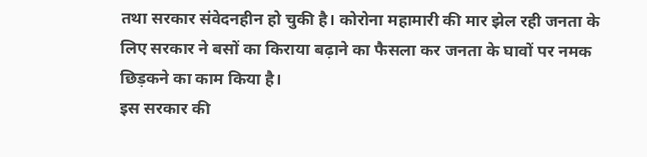तथा सरकार संवेदनहीन हो चुकी है। कोरोना महामारी की मार झेल रही जनता के लिए सरकार ने बसों का किराया बढ़ाने का फैसला कर जनता के घावों पर नमक छिड़कने का काम किया है।
इस सरकार की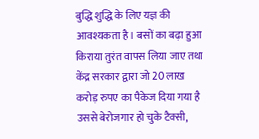बुद्धि शुद्धि के लिए यज्ञ की आवश्यकता है। बसों का बढ़ा हुआ किराया तुरंत वापस लिया जाए तथा केंद्र सरकार द्वारा जो 20 लाख करोड़ रुपए का पैकेज दिया गया है उससे बेरोजगार हो चुके टैक्सी,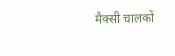मैक्सी चालकों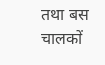तथा बस चालकों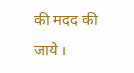की मदद की जाये ၊